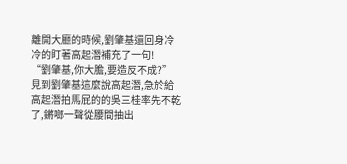離開大廳的時候,劉肇基還回身冷冷的盯著高起潛補充了一句!
“劉肇基,你大膽,要造反不成?”
見到劉肇基這麼說高起潛,急於給高起潛拍馬屁的的吳三桂率先不乾了,鏘啷一聲從腰間抽出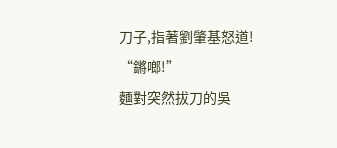刀子,指著劉肇基怒道!
“鏘啷!”
麵對突然拔刀的吳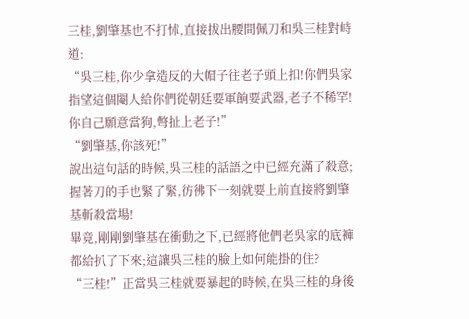三桂,劉肇基也不打怵,直接拔出腰間佩刀和吳三桂對峙道:
“吳三桂,你少拿造反的大帽子往老子頭上扣!你們吳家指望這個閹人給你們從朝廷要軍餉要武器,老子不稀罕!你自己願意當狗,彆扯上老子!”
“劉肇基,你該死!”
說出這句話的時候,吳三桂的話語之中已經充滿了殺意;握著刀的手也緊了緊,彷彿下一刻就要上前直接將劉肇基斬殺當場!
畢竟,剛剛劉肇基在衝動之下,已經將他們老吳家的底褲都給扒了下來;這讓吳三桂的臉上如何能掛的住?
“三桂!”正當吳三桂就要暴起的時候,在吳三桂的身後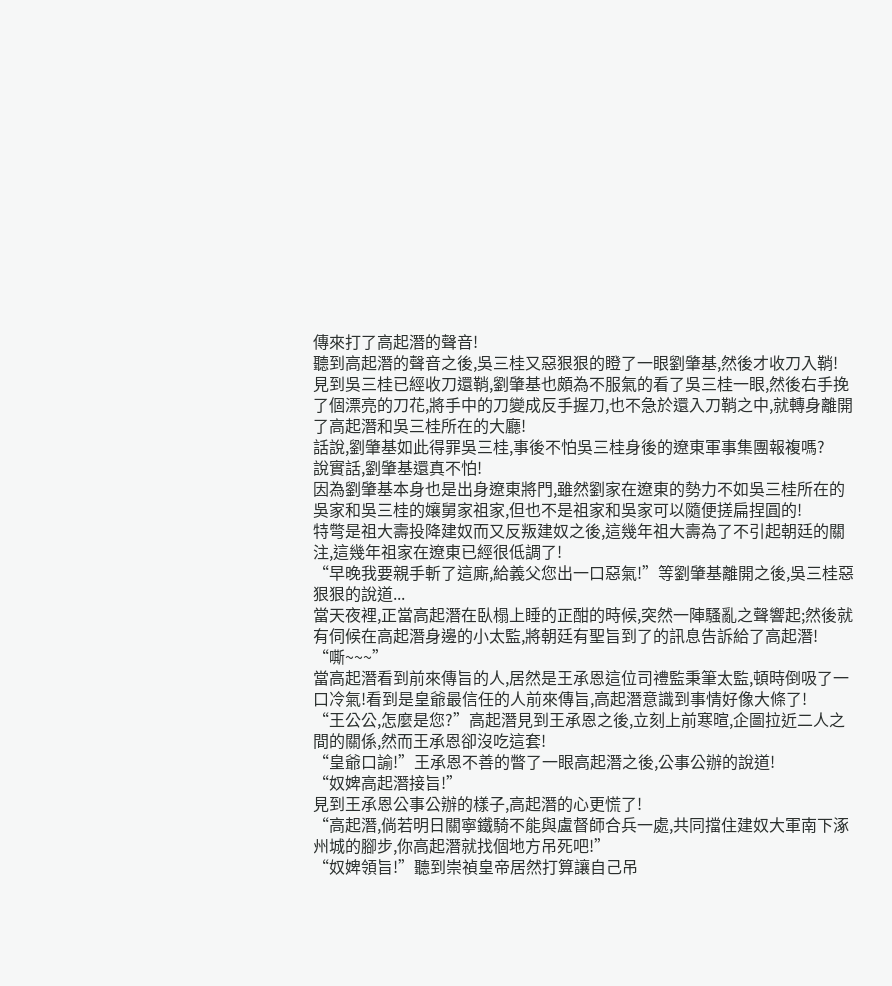傳來打了高起潛的聲音!
聽到高起潛的聲音之後,吳三桂又惡狠狠的瞪了一眼劉肇基,然後才收刀入鞘!
見到吳三桂已經收刀還鞘,劉肇基也頗為不服氣的看了吳三桂一眼,然後右手挽了個漂亮的刀花,將手中的刀變成反手握刀,也不急於還入刀鞘之中,就轉身離開了高起潛和吳三桂所在的大廳!
話說,劉肇基如此得罪吳三桂,事後不怕吳三桂身後的遼東軍事集團報複嗎?
說實話,劉肇基還真不怕!
因為劉肇基本身也是出身遼東將門,雖然劉家在遼東的勢力不如吳三桂所在的吳家和吳三桂的孃舅家祖家,但也不是祖家和吳家可以隨便搓扁捏圓的!
特彆是祖大壽投降建奴而又反叛建奴之後,這幾年祖大壽為了不引起朝廷的關注,這幾年祖家在遼東已經很低調了!
“早晚我要親手斬了這廝,給義父您出一口惡氣!”等劉肇基離開之後,吳三桂惡狠狠的說道...
當天夜裡,正當高起潛在臥榻上睡的正酣的時候,突然一陣騷亂之聲響起;然後就有伺候在高起潛身邊的小太監,將朝廷有聖旨到了的訊息告訴給了高起潛!
“嘶~~~”
當高起潛看到前來傳旨的人,居然是王承恩這位司禮監秉筆太監,頓時倒吸了一口冷氣!看到是皇爺最信任的人前來傳旨,高起潛意識到事情好像大條了!
“王公公,怎麼是您?”高起潛見到王承恩之後,立刻上前寒暄,企圖拉近二人之間的關係,然而王承恩卻沒吃這套!
“皇爺口諭!”王承恩不善的瞥了一眼高起潛之後,公事公辦的說道!
“奴婢高起潛接旨!”
見到王承恩公事公辦的樣子,高起潛的心更慌了!
“高起潛,倘若明日關寧鐵騎不能與盧督師合兵一處,共同擋住建奴大軍南下涿州城的腳步,你高起潛就找個地方吊死吧!”
“奴婢領旨!”聽到崇禎皇帝居然打算讓自己吊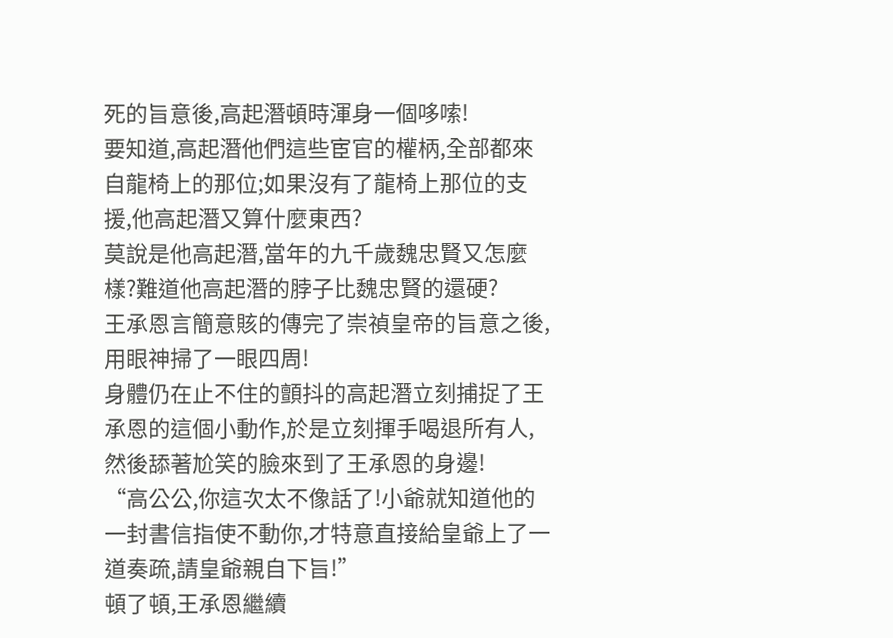死的旨意後,高起潛頓時渾身一個哆嗦!
要知道,高起潛他們這些宦官的權柄,全部都來自龍椅上的那位;如果沒有了龍椅上那位的支援,他高起潛又算什麼東西?
莫說是他高起潛,當年的九千歲魏忠賢又怎麼樣?難道他高起潛的脖子比魏忠賢的還硬?
王承恩言簡意賅的傳完了崇禎皇帝的旨意之後,用眼神掃了一眼四周!
身體仍在止不住的顫抖的高起潛立刻捕捉了王承恩的這個小動作,於是立刻揮手喝退所有人,然後舔著尬笑的臉來到了王承恩的身邊!
“高公公,你這次太不像話了!小爺就知道他的一封書信指使不動你,才特意直接給皇爺上了一道奏疏,請皇爺親自下旨!”
頓了頓,王承恩繼續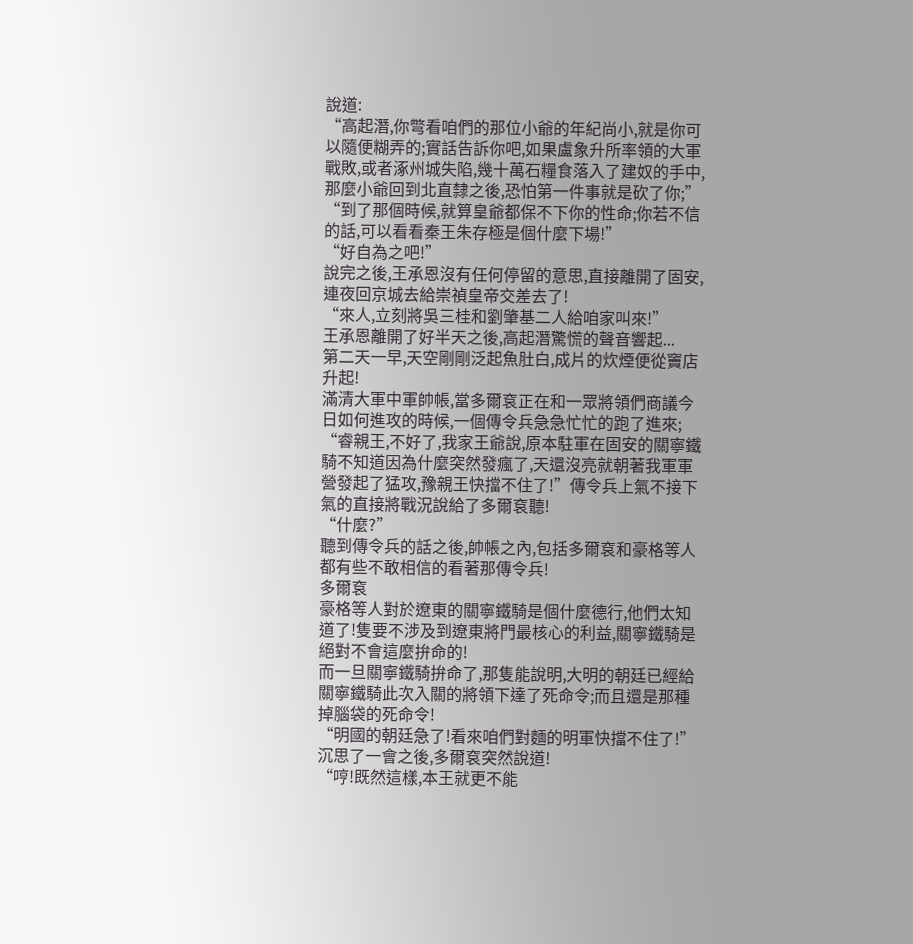說道:
“高起潛,你彆看咱們的那位小爺的年紀尚小,就是你可以隨便糊弄的;實話告訴你吧,如果盧象升所率領的大軍戰敗,或者涿州城失陷,幾十萬石糧食落入了建奴的手中,那麼小爺回到北直隸之後,恐怕第一件事就是砍了你;”
“到了那個時候,就算皇爺都保不下你的性命;你若不信的話,可以看看秦王朱存極是個什麼下場!”
“好自為之吧!”
說完之後,王承恩沒有任何停留的意思,直接離開了固安,連夜回京城去給崇禎皇帝交差去了!
“來人,立刻將吳三桂和劉肇基二人給咱家叫來!”
王承恩離開了好半天之後,高起潛驚慌的聲音響起...
第二天一早,天空剛剛泛起魚肚白,成片的炊煙便從竇店升起!
滿清大軍中軍帥帳,當多爾袞正在和一眾將領們商議今日如何進攻的時候,一個傳令兵急急忙忙的跑了進來;
“睿親王,不好了,我家王爺說,原本駐軍在固安的關寧鐵騎不知道因為什麼突然發瘋了,天還沒亮就朝著我軍軍營發起了猛攻,豫親王快擋不住了!”傳令兵上氣不接下氣的直接將戰況說給了多爾袞聽!
“什麼?”
聽到傳令兵的話之後,帥帳之內,包括多爾袞和豪格等人都有些不敢相信的看著那傳令兵!
多爾袞
豪格等人對於遼東的關寧鐵騎是個什麼德行,他們太知道了!隻要不涉及到遼東將門最核心的利益,關寧鐵騎是絕對不會這麼拚命的!
而一旦關寧鐵騎拚命了,那隻能說明,大明的朝廷已經給關寧鐵騎此次入關的將領下達了死命令;而且還是那種掉腦袋的死命令!
“明國的朝廷急了!看來咱們對麵的明軍快擋不住了!”沉思了一會之後,多爾袞突然說道!
“哼!既然這樣,本王就更不能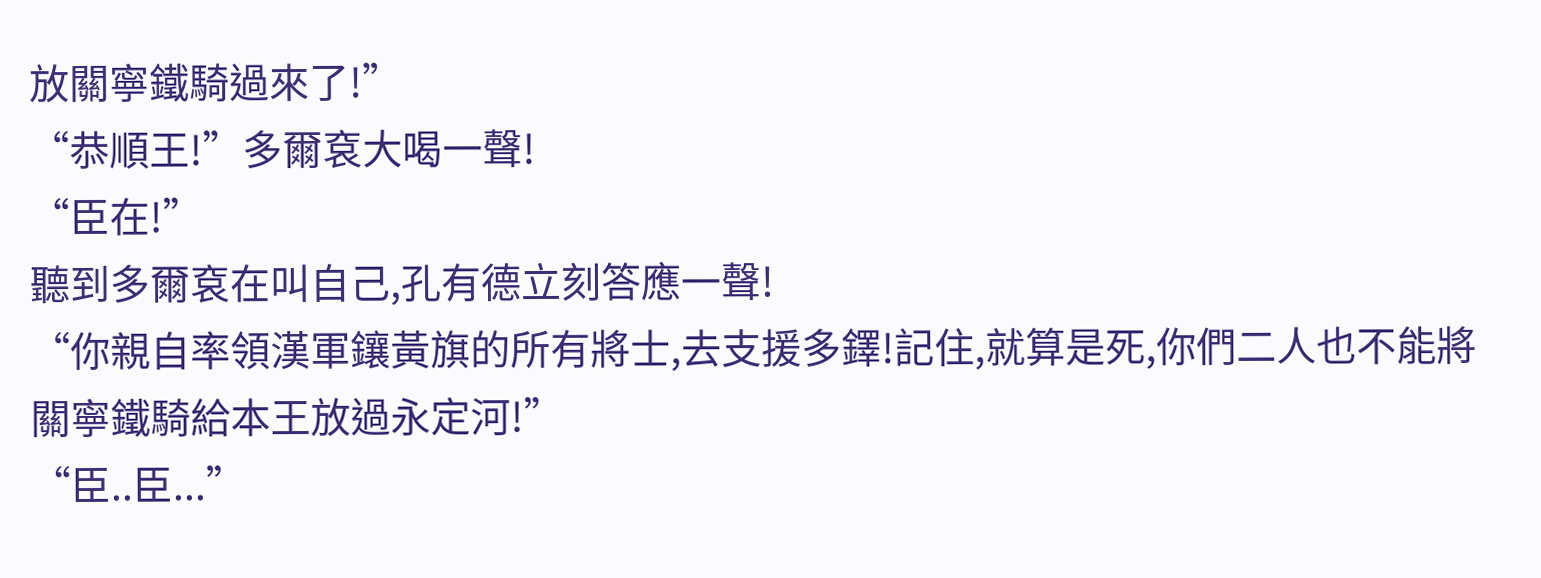放關寧鐵騎過來了!”
“恭順王!”多爾袞大喝一聲!
“臣在!”
聽到多爾袞在叫自己,孔有德立刻答應一聲!
“你親自率領漢軍鑲黃旗的所有將士,去支援多鐸!記住,就算是死,你們二人也不能將關寧鐵騎給本王放過永定河!”
“臣..臣...”